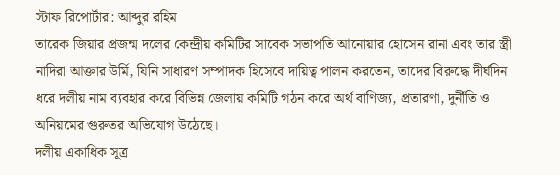স্টাফ রিপোর্টার: আব্দুর রহিম
তারেক জিয়ার প্রজন্ম দলের কেন্দ্রীয় কমিটির সাবেক সভাপতি আনোয়ার হোসেন রানা এবং তার স্ত্রী নাদিরা আক্তার উর্মি, যিনি সাধারণ সম্পাদক হিসেবে দায়িত্ব পালন করতেন, তাদের বিরুদ্ধে দীর্ঘদিন ধরে দলীয় নাম ব্যবহার করে বিভিন্ন জেলায় কমিটি গঠন করে অর্থ বাণিজ্য, প্রতারণা, দুর্নীতি ও অনিয়মের গুরুতর অভিযোগ উঠেছে।
দলীয় একাধিক সূত্র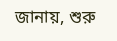জানায়, শুরু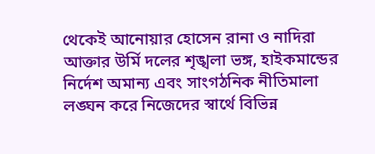থেকেই আনোয়ার হোসেন রানা ও নাদিরা আক্তার উর্মি দলের শৃঙ্খলা ভঙ্গ, হাইকমান্ডের নির্দেশ অমান্য এবং সাংগঠনিক নীতিমালা লঙ্ঘন করে নিজেদের স্বার্থে বিভিন্ন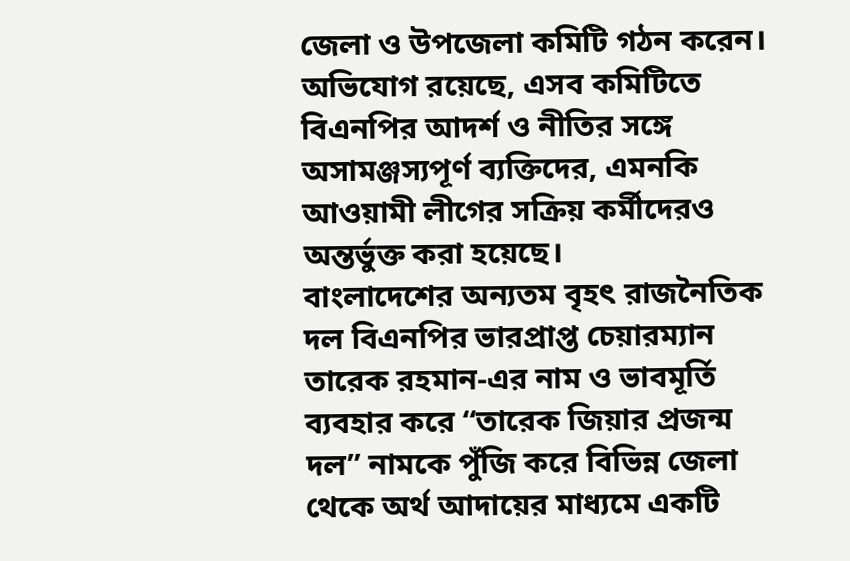জেলা ও উপজেলা কমিটি গঠন করেন। অভিযোগ রয়েছে, এসব কমিটিতে বিএনপির আদর্শ ও নীতির সঙ্গে অসামঞ্জস্যপূর্ণ ব্যক্তিদের, এমনকি আওয়ামী লীগের সক্রিয় কর্মীদেরও অন্তর্ভুক্ত করা হয়েছে।
বাংলাদেশের অন্যতম বৃহৎ রাজনৈতিক দল বিএনপির ভারপ্রাপ্ত চেয়ারম্যান তারেক রহমান-এর নাম ও ভাবমূর্তি ব্যবহার করে “তারেক জিয়ার প্রজন্ম দল” নামকে পুঁজি করে বিভিন্ন জেলা থেকে অর্থ আদায়ের মাধ্যমে একটি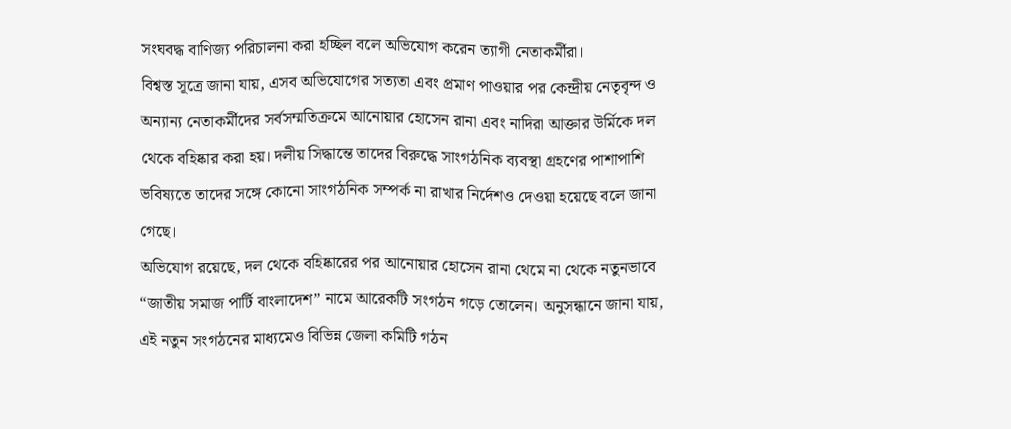সংঘবদ্ধ বাণিজ্য পরিচালনা করা হচ্ছিল বলে অভিযোগ করেন ত্যাগী নেতাকর্মীরা।
বিশ্বস্ত সূত্রে জানা যায়, এসব অভিযোগের সত্যতা এবং প্রমাণ পাওয়ার পর কেন্দ্রীয় নেতৃবৃন্দ ও অন্যান্য নেতাকর্মীদের সর্বসম্মতিক্রমে আনোয়ার হোসেন রানা এবং নাদিরা আক্তার উর্মিকে দল থেকে বহিষ্কার করা হয়। দলীয় সিদ্ধান্তে তাদের বিরুদ্ধে সাংগঠনিক ব্যবস্থা গ্রহণের পাশাপাশি ভবিষ্যতে তাদের সঙ্গে কোনো সাংগঠনিক সম্পর্ক না রাখার নির্দেশও দেওয়া হয়েছে বলে জানা গেছে।
অভিযোগ রয়েছে, দল থেকে বহিষ্কারের পর আনোয়ার হোসেন রানা থেমে না থেকে নতুনভাবে “জাতীয় সমাজ পার্টি বাংলাদেশ” নামে আরেকটি সংগঠন গড়ে তোলেন। অনুসন্ধানে জানা যায়, এই নতুন সংগঠনের মাধ্যমেও বিভিন্ন জেলা কমিটি গঠন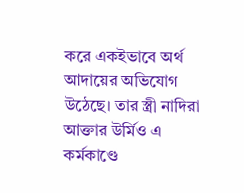করে একইভাবে অর্থ আদায়ের অভিযোগ উঠেছে। তার স্ত্রী নাদিরা আক্তার উর্মিও এ কর্মকাণ্ডে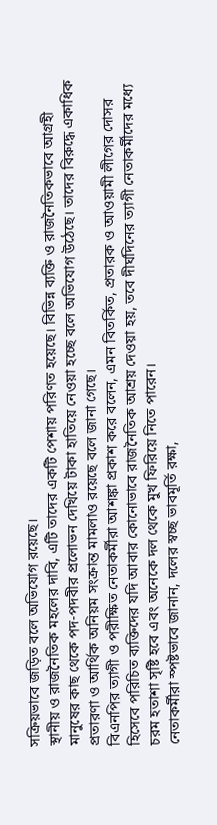সক্রিয়ভাবে জড়িত বলে অভিযোগ রয়েছে।
স্থানীয় ও রাজনৈতিক মহলের দাবি, এটি তাদের একটি পেশায় পরিণত হয়েছে। বিভিন্ন ব্যক্তি ও রাজনৈতিকভাবে আগ্রহী মানুষের কাছ থেকে পদ-পদবীর প্রলোভন দেখিয়ে টাকা হাতিয়ে নেওয়া হচ্ছে বলে অভিযোগ উঠেছে। তাদের বিরুদ্ধে একাধিক প্রতারণা ও আর্থিক অনিয়ম সংক্রান্ত মামলাও রয়েছে বলে জানা গেছে।
বিএনপির ত্যাগী ও পরীক্ষিত নেতাকর্মীরা আশঙ্কা প্রকাশ করে বলেন, এমন বিতর্কিত, প্রতারক ও আওয়ামী লীগের দোসর হিসেবে পরিচিত ব্যক্তিদের যদি আবার কোনোভাবে রাজনৈতিক আশ্রয় দেওয়া হয়, তবে দীর্ঘদিনের ত্যাগী নেতাকর্মীদের মধ্যে চরম হতাশা সৃষ্টি হবে এবং অনেকে দল থেকে মুখ ফিরিয়ে নিতে পারেন।
নেতাকর্মীরা স্পষ্টভাবে জানান, দলের স্বচ্ছ ভাবমূর্তি রক্ষা,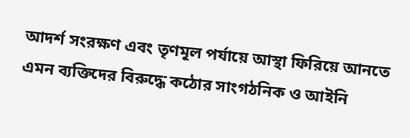আদর্শ সংরক্ষণ এবং তৃণমূল পর্যায়ে আস্থা ফিরিয়ে আনতে এমন ব্যক্তিদের বিরুদ্ধে কঠোর সাংগঠনিক ও আইনি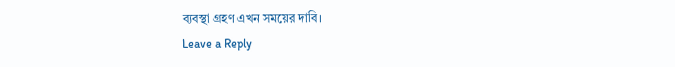ব্যবস্থা গ্রহণ এখন সময়ের দাবি।
Leave a Reply